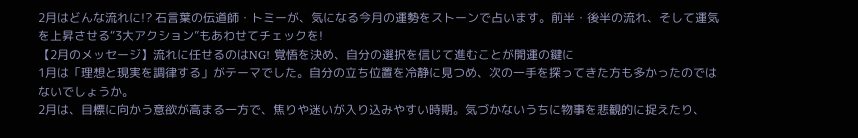2月はどんな流れに!? 石言葉の伝道師・トミーが、気になる今月の運勢をストーンで占います。前半・後半の流れ、そして運気を上昇させる“3大アクション”もあわせてチェックを!
【2月のメッセージ】流れに任せるのはNG! 覚悟を決め、自分の選択を信じて進むことが開運の鍵に
1月は「理想と現実を調律する」がテーマでした。自分の立ち位置を冷静に見つめ、次の一手を探ってきた方も多かったのではないでしょうか。
2月は、目標に向かう意欲が高まる一方で、焦りや迷いが入り込みやすい時期。気づかないうちに物事を悲観的に捉えたり、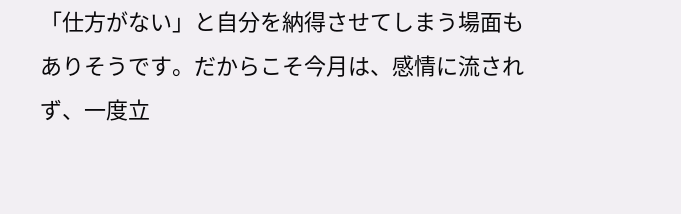「仕方がない」と自分を納得させてしまう場面もありそうです。だからこそ今月は、感情に流されず、一度立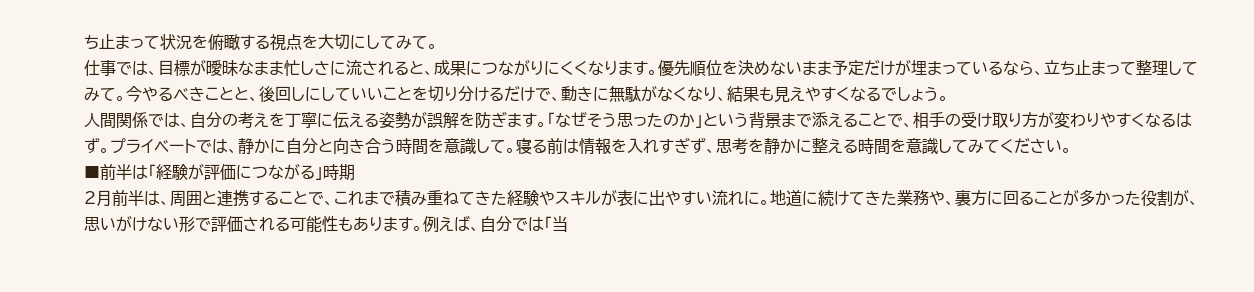ち止まって状況を俯瞰する視点を大切にしてみて。
仕事では、目標が曖昧なまま忙しさに流されると、成果につながりにくくなります。優先順位を決めないまま予定だけが埋まっているなら、立ち止まって整理してみて。今やるべきことと、後回しにしていいことを切り分けるだけで、動きに無駄がなくなり、結果も見えやすくなるでしょう。
人間関係では、自分の考えを丁寧に伝える姿勢が誤解を防ぎます。「なぜそう思ったのか」という背景まで添えることで、相手の受け取り方が変わりやすくなるはず。プライベートでは、静かに自分と向き合う時間を意識して。寝る前は情報を入れすぎず、思考を静かに整える時間を意識してみてください。
■前半は「経験が評価につながる」時期
2月前半は、周囲と連携することで、これまで積み重ねてきた経験やスキルが表に出やすい流れに。地道に続けてきた業務や、裏方に回ることが多かった役割が、思いがけない形で評価される可能性もあります。例えば、自分では「当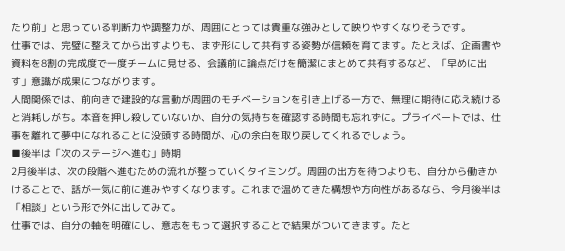たり前」と思っている判断力や調整力が、周囲にとっては貴重な強みとして映りやすくなりそうです。
仕事では、完璧に整えてから出すよりも、まず形にして共有する姿勢が信頼を育てます。たとえば、企画書や資料を8割の完成度で一度チームに見せる、会議前に論点だけを簡潔にまとめて共有するなど、「早めに出す」意識が成果につながります。
人間関係では、前向きで建設的な言動が周囲のモチベーションを引き上げる一方で、無理に期待に応え続けると消耗しがち。本音を押し殺していないか、自分の気持ちを確認する時間も忘れずに。プライベートでは、仕事を離れて夢中になれることに没頭する時間が、心の余白を取り戻してくれるでしょう。
■後半は「次のステージへ進む」時期
2月後半は、次の段階へ進むための流れが整っていくタイミング。周囲の出方を待つよりも、自分から働きかけることで、話が一気に前に進みやすくなります。これまで温めてきた構想や方向性があるなら、今月後半は「相談」という形で外に出してみて。
仕事では、自分の軸を明確にし、意志をもって選択することで結果がついてきます。たと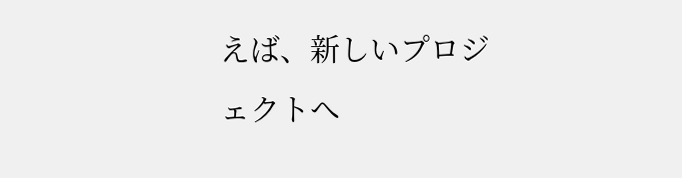えば、新しいプロジェクトへ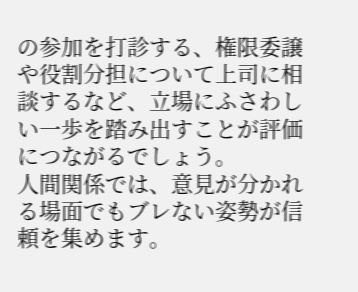の参加を打診する、権限委譲や役割分担について上司に相談するなど、立場にふさわしい一歩を踏み出すことが評価につながるでしょう。
人間関係では、意見が分かれる場面でもブレない姿勢が信頼を集めます。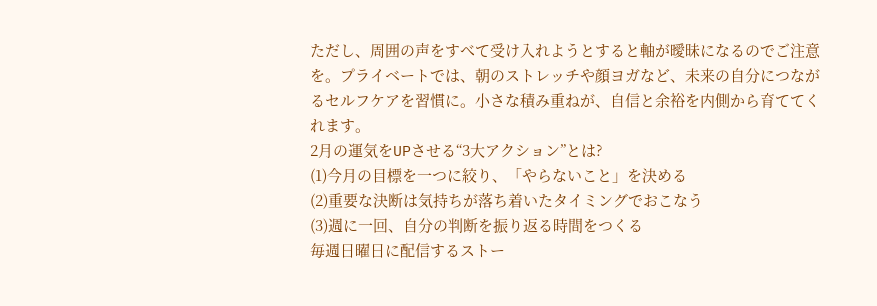ただし、周囲の声をすべて受け入れようとすると軸が曖昧になるのでご注意を。プライベートでは、朝のストレッチや顔ヨガなど、未来の自分につながるセルフケアを習慣に。小さな積み重ねが、自信と余裕を内側から育ててくれます。
2月の運気をUPさせる“3大アクション”とは?
(1)今月の目標を一つに絞り、「やらないこと」を決める
(2)重要な決断は気持ちが落ち着いたタイミングでおこなう
(3)週に一回、自分の判断を振り返る時間をつくる
毎週日曜日に配信するストー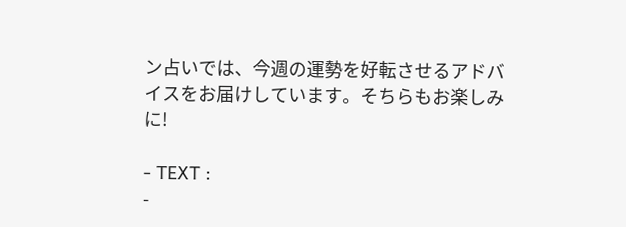ン占いでは、今週の運勢を好転させるアドバイスをお届けしています。そちらもお楽しみに!

- TEXT :
-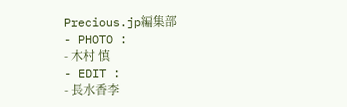Precious.jp編集部
- PHOTO :
- 木村 慎
- EDIT :
- 長水香李